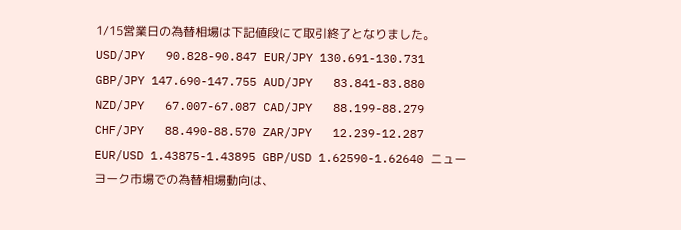1/15営業日の為替相場は下記値段にて取引終了となりました。 USD/JPY   90.828-90.847 EUR/JPY 130.691-130.731 GBP/JPY 147.690-147.755 AUD/JPY   83.841-83.880 NZD/JPY   67.007-67.087 CAD/JPY   88.199-88.279 CHF/JPY   88.490-88.570 ZAR/JPY   12.239-12.287 EUR/USD 1.43875-1.43895 GBP/USD 1.62590-1.62640 ニューヨーク市場での為替相場動向は、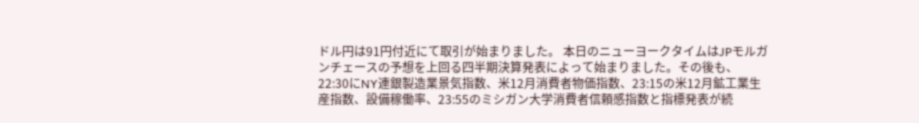ドル円は91円付近にて取引が始まりました。 本日のニューヨークタイムはJPモルガンチェースの予想を上回る四半期決算発表によって始まりました。その後も、22:30にNY連銀製造業景気指数、米12月消費者物価指数、23:15の米12月鉱工業生産指数、設備稼働率、23:55のミシガン大学消費者信頼感指数と指標発表が続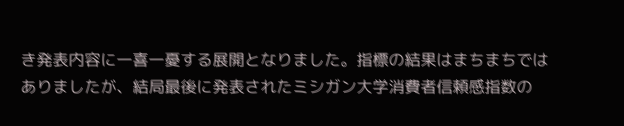き発表内容に一喜一憂する展開となりました。指標の結果はまちまちではありましたが、結局最後に発表されたミシガン大学消費者信頼感指数の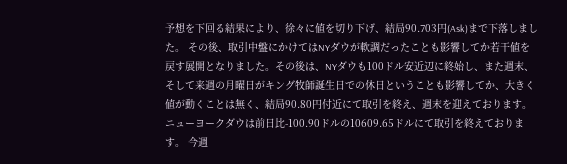予想を下回る結果により、徐々に値を切り下げ、結局90.703円(Ask)まで下落しました。 その後、取引中盤にかけてはNYダウが軟調だったことも影響してか若干値を戻す展開となりました。その後は、NYダウも100ドル安近辺に終始し、また週末、そして来週の月曜日がキング牧師誕生日での休日ということも影響してか、大きく値が動くことは無く、結局90.80円付近にて取引を終え、週末を迎えております。  ニューヨークダウは前日比-100.90ドルの10609.65ドルにて取引を終えております。 今週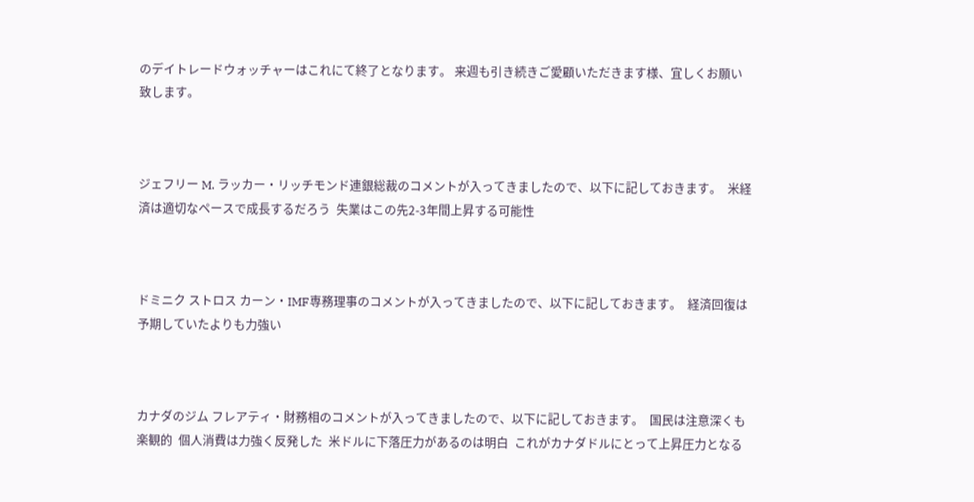のデイトレードウォッチャーはこれにて終了となります。 来週も引き続きご愛顧いただきます様、宜しくお願い致します。



ジェフリー M. ラッカー・リッチモンド連銀総裁のコメントが入ってきましたので、以下に記しておきます。  米経済は適切なペースで成長するだろう  失業はこの先2-3年間上昇する可能性



ドミニク ストロス カーン・IMF専務理事のコメントが入ってきましたので、以下に記しておきます。  経済回復は予期していたよりも力強い



カナダのジム フレアティ・財務相のコメントが入ってきましたので、以下に記しておきます。  国民は注意深くも楽観的  個人消費は力強く反発した  米ドルに下落圧力があるのは明白  これがカナダドルにとって上昇圧力となる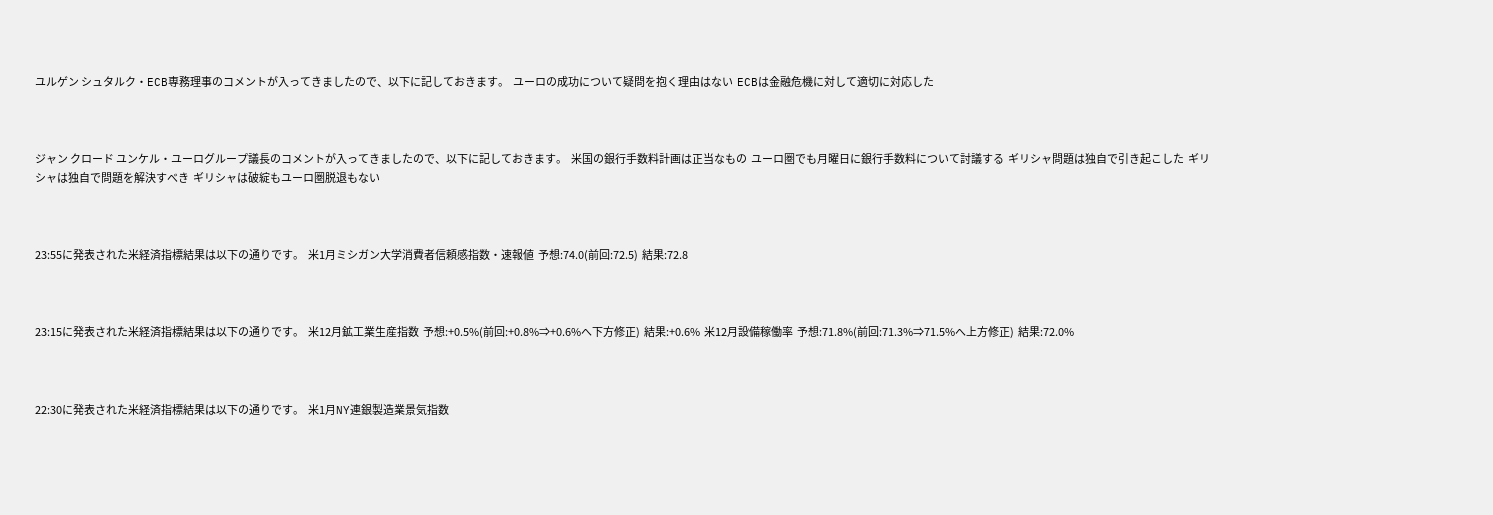ユルゲン シュタルク・ECB専務理事のコメントが入ってきましたので、以下に記しておきます。  ユーロの成功について疑問を抱く理由はない  ECBは金融危機に対して適切に対応した



ジャン クロード ユンケル・ユーログループ議長のコメントが入ってきましたので、以下に記しておきます。  米国の銀行手数料計画は正当なもの  ユーロ圏でも月曜日に銀行手数料について討議する  ギリシャ問題は独自で引き起こした  ギリシャは独自で問題を解決すべき  ギリシャは破綻もユーロ圏脱退もない



23:55に発表された米経済指標結果は以下の通りです。  米1月ミシガン大学消費者信頼感指数・速報値  予想:74.0(前回:72.5)  結果:72.8



23:15に発表された米経済指標結果は以下の通りです。  米12月鉱工業生産指数  予想:+0.5%(前回:+0.8%⇒+0.6%へ下方修正)  結果:+0.6%  米12月設備稼働率  予想:71.8%(前回:71.3%⇒71.5%へ上方修正)  結果:72.0%



22:30に発表された米経済指標結果は以下の通りです。  米1月NY連銀製造業景気指数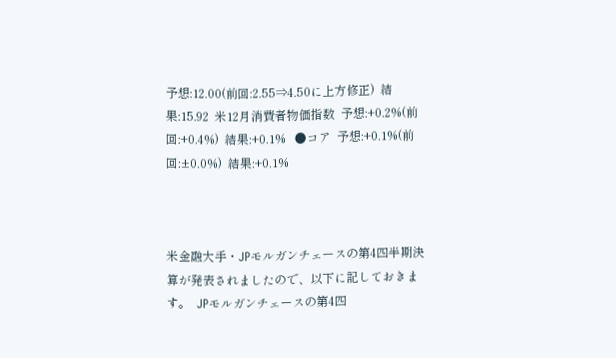予想:12.00(前回:2.55⇒4.50に上方修正)  結果:15.92  米12月消費者物価指数  予想:+0.2%(前回:+0.4%)  結果:+0.1%   ●コア  予想:+0.1%(前回:±0.0%)  結果:+0.1%



米金融大手・JPモルガンチェースの第4四半期決算が発表されましたので、以下に記しておきます。  JPモルガンチェースの第4四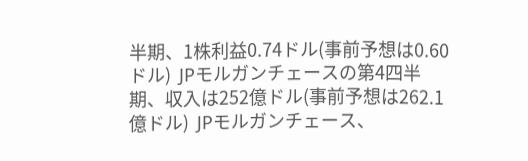半期、1株利益0.74ドル(事前予想は0.60ドル)  JPモルガンチェースの第4四半期、収入は252億ドル(事前予想は262.1億ドル)  JPモルガンチェース、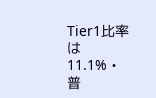Tier1比率は11.1%・普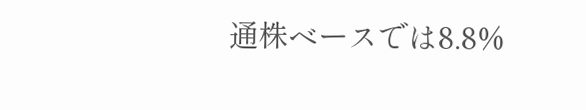通株ベースでは8.8%